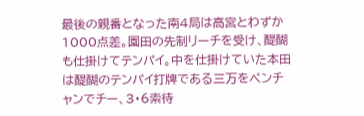最後の親番となった南4局は高宮とわずか1000点差。園田の先制リーチを受け、醍醐も仕掛けてテンパイ。中を仕掛けていた本田は醍醐のテンパイ打牌である三万をペンチャンでチー、3・6索待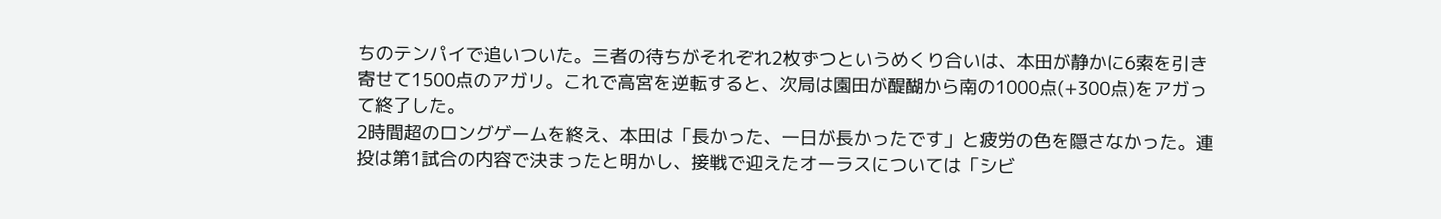ちのテンパイで追いついた。三者の待ちがそれぞれ2枚ずつというめくり合いは、本田が静かに6索を引き寄せて1500点のアガリ。これで高宮を逆転すると、次局は園田が醍醐から南の1000点(+300点)をアガって終了した。
2時間超のロングゲームを終え、本田は「長かった、一日が長かったです」と疲労の色を隠さなかった。連投は第1試合の内容で決まったと明かし、接戦で迎えたオーラスについては「シビ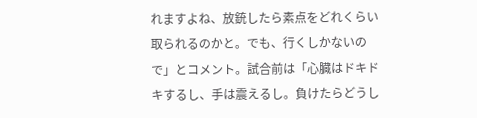れますよね、放銃したら素点をどれくらい取られるのかと。でも、行くしかないので」とコメント。試合前は「心臓はドキドキするし、手は震えるし。負けたらどうし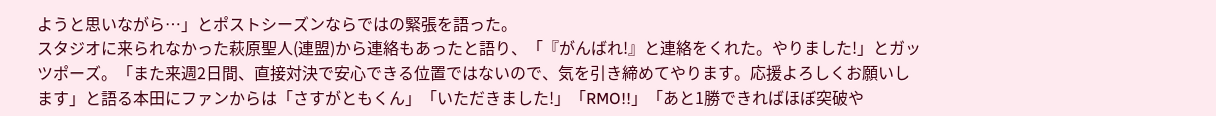ようと思いながら…」とポストシーズンならではの緊張を語った。
スタジオに来られなかった萩原聖人(連盟)から連絡もあったと語り、「『がんばれ!』と連絡をくれた。やりました!」とガッツポーズ。「また来週2日間、直接対決で安心できる位置ではないので、気を引き締めてやります。応援よろしくお願いします」と語る本田にファンからは「さすがともくん」「いただきました!」「RMO!!」「あと1勝できればほぼ突破や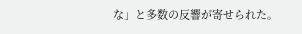な」と多数の反響が寄せられた。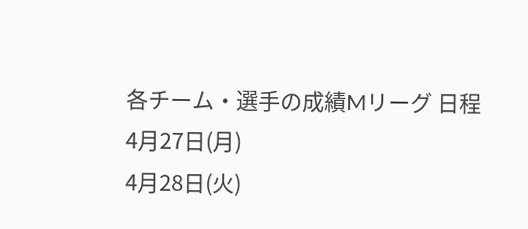各チーム・選手の成績Mリーグ 日程
4月27日(月)
4月28日(火)